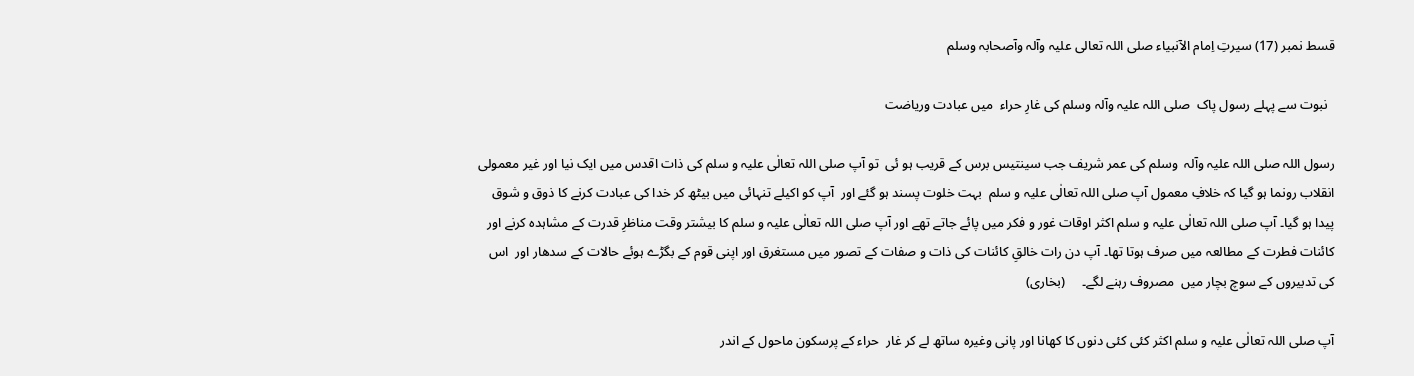قسط نمبر (17) سیرتِ اِمام الآنبیاء صلی اللہ تعالی علیہ وآلہ وآصحابہ وسلم

  نبوت سے پہلے رسول پاک  صلی اللہ علیہ وآلہ وسلم کی غارِ حراء  میں عبادت وریاضت

رسول اللہ صلی اللہ علیہ وآلہ  وسلم کی عمر شریف جب سینتیس برس کے قریب ہو ئی  تو آپ صلی اللہ تعالٰی علیہ و سلم کی ذات اقدس میں ایک نیا اور غیر معمولی انقلاب رونما ہو گیا کہ خلافِ معمول آپ صلی اللہ تعالٰی علیہ و سلم  بہت خلوت پسند ہو گئے اور  آپ کو اکیلے تنہائی میں بیٹھ کر خدا کی عبادت کرنے کا ذوق و شوق پیدا ہو گیا۔ آپ صلی اللہ تعالٰی علیہ و سلم اکثر اوقات غور و فکر میں پائے جاتے تھے اور آپ صلی اللہ تعالٰی علیہ و سلم کا بیشتر وقت مناظرِ قدرت کے مشاہدہ کرنے اور کائنات فطرت کے مطالعہ میں صرف ہوتا تھا۔ آپ دن رات خالقِ کائنات کی ذات و صفات کے تصور میں مستغرق اور اپنی قوم کے بگڑے ہوئے حالات کے سدھار اور  اس کی تدبیروں کے سوچ بچار میں  مصروف رہنے لگے۔     (بخاری)

آپ صلی اللہ تعالٰی علیہ و سلم اکثر کئی کئی دنوں کا کھانا اور پانی وغیرہ ساتھ لے کر غار  حراء کے پرسکون ماحول کے اندر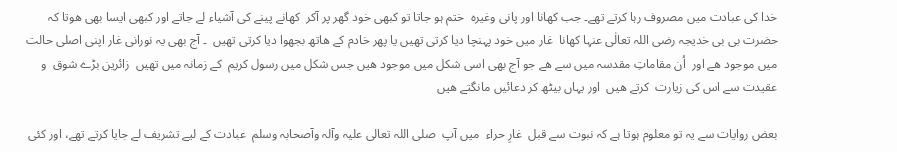خدا کی عبادت میں مصروف رہا کرتے تھے۔ جب کھانا اور پانی وغیرہ  ختم ہو جاتا تو کبھی خود گھر پر آکر  کھانے پینے کی آشیاء لے جاتے اور کبھی ایسا بھی ھوتا کہ حضرت بی بی خدیجہ رضی اللہ تعالٰی عنہا کھانا  غار میں خود پہنچا دیا کرتی تھیں یا پھر خادم کے ھاتھ بجھوا دیا کرتی تھیں  ۔ آج بھی یہ نورانی غار اپنی اصلی حالت میں موجود ھے اور  اُن مقاماتِ مقدسہ میں سے ھے جو آج بھی اسی شکل میں موجود ھیں جس شکل میں رسول کریم  کے زمانہ میں تھیں  زائرین بڑے شوق  و عقیدت سے اس کی زیارت  کرتے ھیں  اور یہاں بیٹھ کر دعائیں مانگتے ھیں

بعض روایات سے یہ تو معلوم ہوتا ہے کہ نبوت سے قبل  غارِ حراء  میں آپ  صلی اللہ تعالی علیہ وآلہ وآصحابہ وسلم  عبادت کے لیے تشریف لے جایا کرتے تھے، اور کئی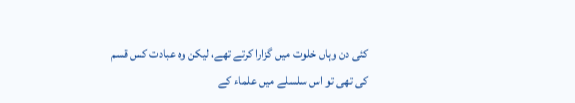کئی دن وہاں خلوت میں گزارا کرتے تھے، لیکن وہ عبادت کس قسم کی تھی تو اس سلسلے میں علماء کے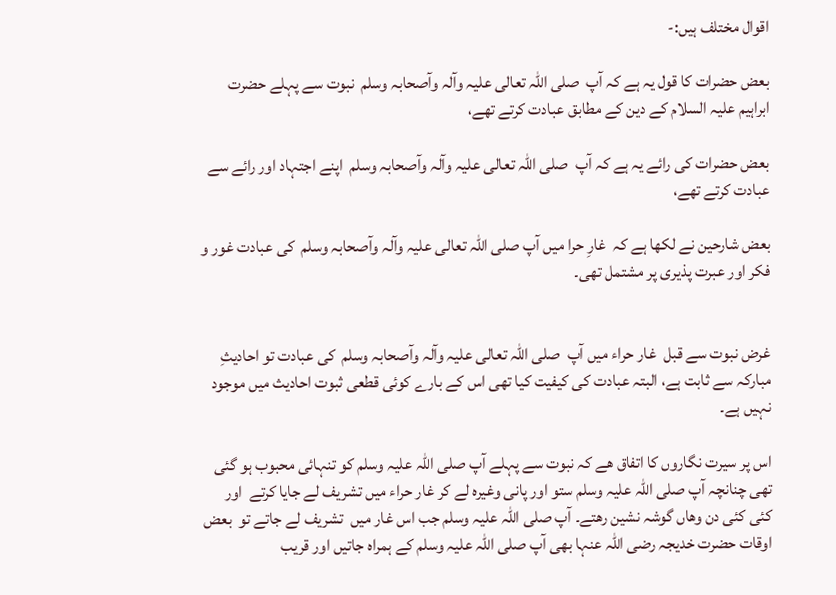اقوال مختلف ہیں:-

بعض حضرات کا قول یہ ہے کہ آپ  صلی اللہ تعالی علیہ وآلہ وآصحابہ وسلم  نبوت سے پہلے حضرت ابراہیم علیہ السلام کے دین کے مطابق عبادت کرتے تھے،

بعض حضرات کی رائے یہ ہے کہ آپ  صلی اللہ تعالی علیہ وآلہ وآصحابہ وسلم  اپنے اجتہاد اور رائے سے عبادت کرتے تھے،

بعض شارحین نے لکھا ہے کہ  غارِ حرا میں آپ صلی اللہ تعالی علیہ وآلہ وآصحابہ وسلم  کی عبادت غور و فکر اور عبرت پذیری پر مشتمل تھی۔


غرض نبوت سے قبل  غار حراء میں آپ  صلی اللہ تعالی علیہ وآلہ وآصحابہ وسلم  کی عبادت تو احادیثِ مبارکہ سے ثابت ہے، البتہ عبادت کی کیفیت کیا تھی اس کے بارے کوئی قطعی ثبوت احادیث میں موجود  نہیں ہے۔

اس پر سیرت نگاروں کا اتفاق ھے کہ نبوت سے پہلے آپ صلی اللہ علیہ وسلم کو تنہائی محبوب ہو گئی تھی چنانچہ آپ صلی اللہ علیہ وسلم ستو اور پانی وغیرہ لے کر غار حراء میں تشریف لے جایا کرتے  اور کئی کئی دن وھاں گوشہ نشین رھتے۔ آپ صلی اللہ علیہ وسلم جب اس غار میں  تشریف لے جاتے تو  بعض اوقات حضرت خدیجہ رضی اللہ عنہا بھی آپ صلی اللہ علیہ وسلم کے ہمراہ جاتیں اور قریب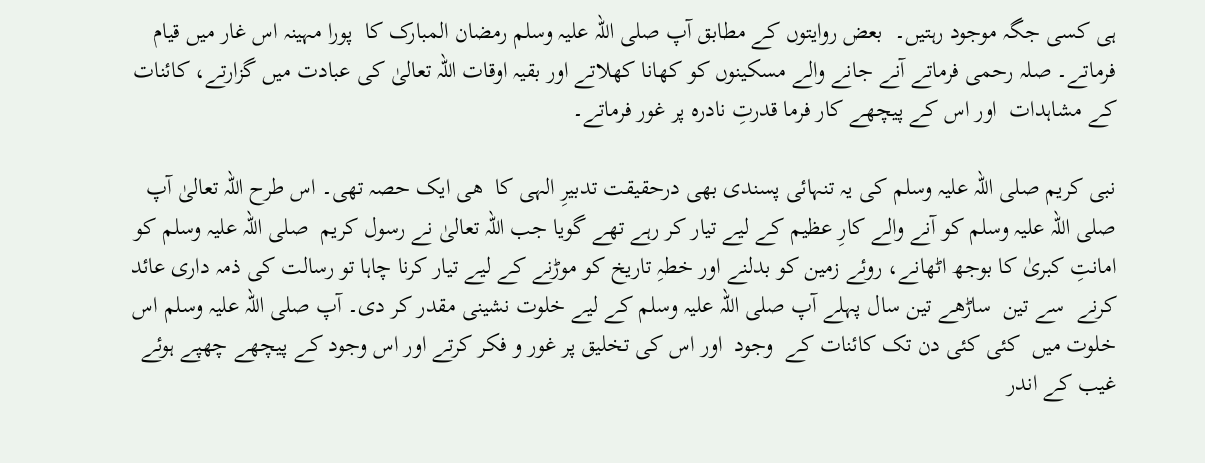ہی کسی جگہ موجود رہتیں۔  بعض روایتوں کے مطابق آپ صلی اللہ علیہ وسلم رمضان المبارک کا  پورا مہینہ اس غار میں قیام فرماتے۔ صلہ رحمی فرماتے آنے جانے والے مسکینوں کو کھانا کھلاتے اور بقیہ اوقات اللہ تعالیٰ کی عبادت میں گزارتے، کائنات کے مشاہدات  اور اس کے پیچھے کار فرما قدرتِ نادرہ پر غور فرماتے۔

نبی کریم صلی اللہ علیہ وسلم کی یہ تنہائی پسندی بھی درحقیقت تدبیرِ الہی کا  ھی ایک حصہ تھی۔ اس طرح اللہ تعالیٰ آپ صلی اللہ علیہ وسلم کو آنے والے کارِ عظیم کے لیے تیار کر رہے تھے گویا جب اللہ تعالیٰ نے رسول کریم  صلی اللہ علیہ وسلم کو امانتِ کبریٰ کا بوجھ اٹھانے، روئے زمین کو بدلنے اور خطہِ تاریخ کو موڑنے کے لیے تیار کرنا چاہا تو رسالت کی ذمہ داری عائد کرنے  سے تین  ساڑھے تین سال پہلے آپ صلی اللہ علیہ وسلم کے لیے خلوت نشینی مقدر کر دی۔ آپ صلی اللہ علیہ وسلم اس خلوت میں  کئی کئی دن تک کائنات کے  وجود  اور اس کی تخلیق پر غور و فکر کرتے اور اس وجود کے پیچھے چھپے ہوئے غیب کے اندر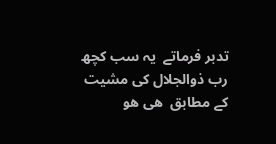تدبر فرماتے  یہ سب کچھ رب ذوالجلال کی مشیت کے مطابق  ھی ھو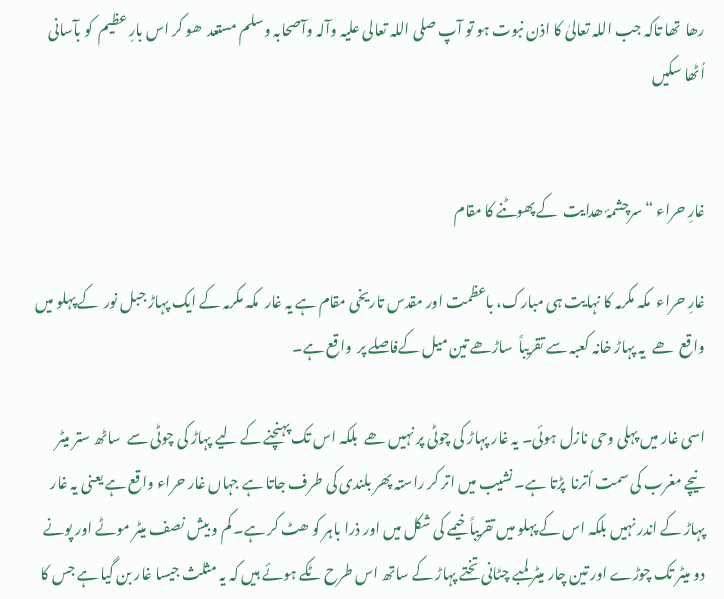رھا  تھا تاکہ جب اللہ تعالیٰ کا اذن نبوت ہو تو آپ صلی اللہ تعالی علیہ وآلہ وآصحابہ وسلم مستعد  ھو کر اس بارِ عظیم  کو بآسانی اُٹھا سکیں


غارِ حراء “ سرچشمۂ ھدایت  کے پھوٹنے کا مقام

غارِ حراء  مکہ مکرمہ کا نہایت ہی مبارک، باعظمت اور مقدس تاریخی مقام ہے یہ غار  مکہ مکرمہ کے ایک پہاڑ جبل نور  کے پہلو میں واقع  ھے  یہ پہاڑ خانہ کعبہ سے تقریباً  ساڑھے تین میل کےفاصلے پر  واقع ہے۔

اسی غار میں پہلی وحی نازل ہوئی۔ یہ غار پہاڑ کی چوٹی پر نہیں ھے  بلکہ اس تک پہنچنے کے لیے پہاڑ کی چوٹی سے  ساٹھ ستر میٹر نیچے مغرب کی سمت اُترنا  پڑتا ہے۔ نشیب میں اتر کر راستہ پھر بلندی کی طرف جاتا ہے جہاں غار حراء واقع ہے یعنی یہ غار پہاڑ کے اندر نہیں بلکہ اس کے پہلو میں تقریباً خیمے کی شکل میں اور ذرا باہر کو ھٹ کر ہے۔ کم و بیش نصف میٹر موٹے اور پونے دو میٹر تک چوڑے اور تین چار میٹر لمبے چٹانی تختے پہاڑ کے ساتھ اس طرح ٹکے ہوئے ہیں کہ یہ مثلث جیسا غار بن گیا ہے جس کا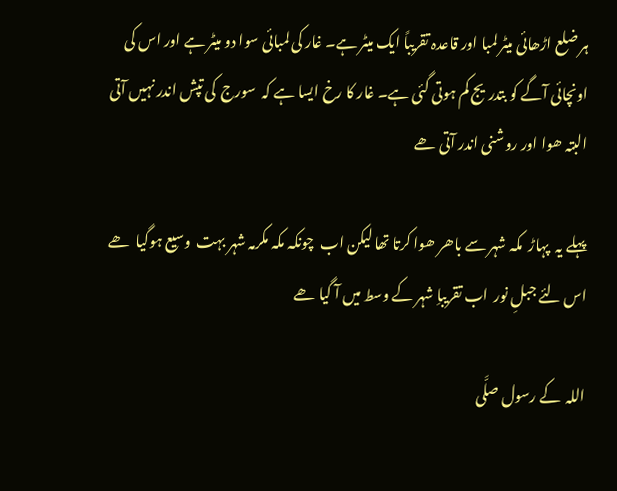ہر ضلع اڑھائی میٹر لمبا اور قاعدہ تقریباً ایک میٹر ہے۔ غار کی لمبائی سوا دو میٹر ہے اور اس کی اونچائی آگے کو بتدریج کم ہوتی گئی ہے۔ غار کا رخ ایسا ہے کہ  سورج  کی تپش اندر نہیں آتی البتہ ھوا اور روشنی اندر آتی ھے

پہلے یہ  پہاڑ  مکہ شہر سے باھر ھوا کرتا تھا لیکن اب  چونکہ مکہ مکرمہ شہر بہت  وسیع ہوگیا  ھے اس لئے جبلِ نور  اب تقریباِ شہر کے وسط میں آ گیا ھے

اللہ  کے رسول صلَّی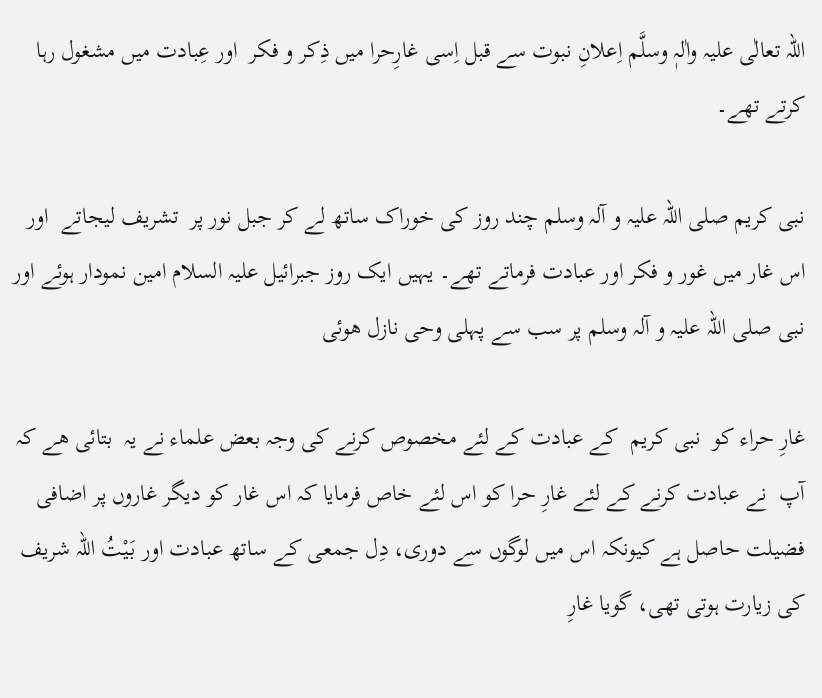اللہ تعالٰی علیہ واٰلہٖ وسلَّم اِعلانِ نبوت سے قبل اِسی غارِحرا میں ذِکر و فکر  اور عِبادت میں مشغول رہا کرتے تھے۔

نبی کریم صلی اللہ علیہ و آلہ وسلم چند روز کی خوراک ساتھ لے کر جبل نور پر  تشریف لیجاتے  اور اس غار میں غور و فکر اور عبادت فرماتے تھے۔ یہیں ایک روز جبرائیل علیہ السلام امین نمودار ہوئے اور نبی صلی اللہ علیہ و آلہ وسلم پر سب سے پہلی وحی نازل ھوئی

غارِ حراء کو  نبی کریم  کے عبادت کے لئے مخصوص کرنے کی وجہ بعض علماء نے یہ  بتائی ھے کہ آپ  نے عبادت کرنے کے لئے غارِ حرا كو اس لئے خاص فرمایا کہ اس غار کو دیگر غاروں پر اضافی فضیلت حاصل ہے کیونکہ اس میں لوگوں سے دوری، دِل جمعی کے ساتھ عبادت اور بَیْتُ اللہ شریف کی زیارت ہوتی تھی، گویا غارِ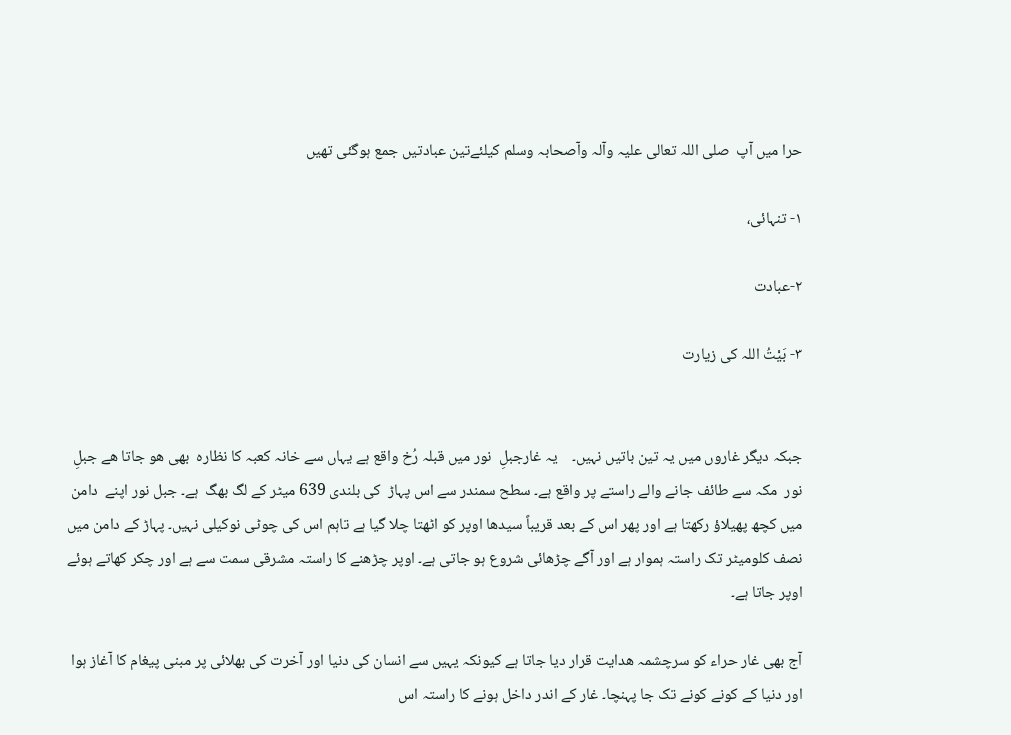حرا میں آپ  صلی اللہ تعالی علیہ وآلہ وآصحابہ وسلم کیلئےتین عبادتیں جمع ہوگئی تھیں

۱- تنہائی،

۲-عبادت

۳- بَیْتُ اللہ کی زیارت


جبکہ دیگر غاروں میں یہ تین باتیں نہیں۔    یہ غارجبلِ  نور میں قبلہ رُخ واقع ہے یہاں سے خانہ کعبہ کا نظارہ  بھی ھو جاتا ھے جبلِ نور  مکہ سے طائف جانے والے راستے پر واقع ہے۔ سطح سمندر سے اس پہاڑ  کی بلندی 639 میٹر کے لگ بھگ  ہے۔ جبل نور اپنے  دامن میں کچھ پھیلاؤ رکھتا ہے اور پھر اس کے بعد قریباً سیدھا اوپر کو اٹھتا چلا گیا ہے تاہم اس کی چوٹی نوکیلی نہیں۔ پہاڑ کے دامن میں نصف کلومیٹر تک راستہ ہموار ہے اور آگے چڑھائی شروع ہو جاتی ہے۔ اوپر چڑھنے کا راستہ مشرقی سمت سے ہے اور چکر کھاتے ہوئے اوپر جاتا ہے۔

آج بھی غار حراء کو سرچشمہ ھدایت قرار دیا جاتا ہے کیونکہ یہیں سے انسان کی دنیا اور آخرت کی بھلائی پر مبنی پیغام کا آغاز ہوا اور دنیا کے کونے کونے تک جا پہنچا۔ غار کے اندر داخل ہونے کا راستہ اس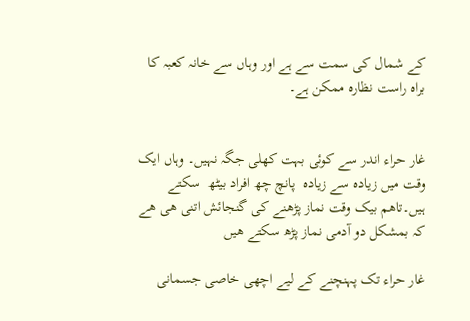کے شمال کی سمت سے ہے اور وہاں سے خانہ کعبہ کا براہ راست نظارہ ممکن ہے۔


غار حراء اندر سے کوئی بہت کھلی جگہ نہیں۔ وہاں ایک  وقت میں زیادہ سے زیادہ  پانچ چھ افراد بیٹھ  سکتے ہیں۔تاھم بیک وقت نماز پڑھنے کی گنجائش اتنی ھی ھے کہ بمشکل دو آدمی نماز پڑھ سکتے ھیں

غار حراء تک پہنچنے کے لیے اچھی خاصی جسمانی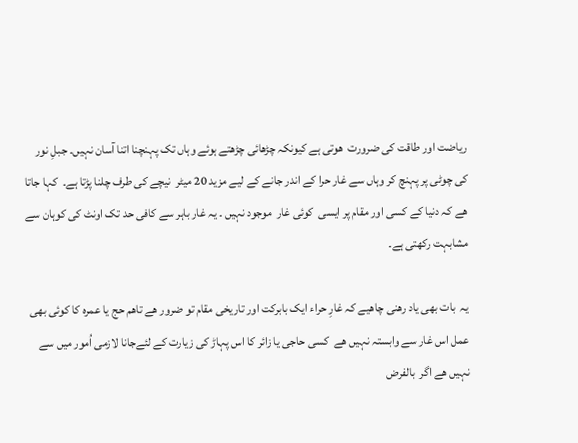ریاضت اور طاقت کی ضرورت  ھوتی ہے کیونکہ چڑھائی چڑھتے ہوئے وہاں تک پہنچنا اتنا آسان نہیں۔ جبلِ نور  کی چوٹی پر پہنچ کر وہاں سے غار حرا کے اندر جانے کے لیے مزید 20 میٹر  نیچے کی طرف چلنا پڑتا ہے۔  کہا جاتا ھے کہ دنیا کے کسی اور مقام پر ایسی  کوئی غار  موجود نہیں ۔ یہ غار باہر سے کافی حد تک اونٹ کی کوہان سے مشابہت رکھتی ہے۔

یہ  بات بھی یاد رھنی چاھیے کہ غارِ حراء ایک بابرکت اور تاریخی مقام تو ضرور ھے تاھم حج یا عمرہ کا کوئی بھی عمل اس غار سے وابستہ نہیں ھے  کسی حاجی یا زائر کا اس پہاڑ کی زیارت کے لئےجانا لازمی اُمور میں سے نہیں ھے اگر  بالفرض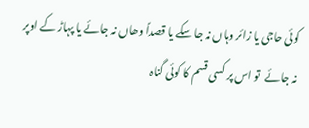کوئی حاجی یا زائر وہاں نہ جا سکے یا قصداً وھاں نہ جائے یا پہاڑ کے اوپر نہ جائے  تو اس پر کسی قسم کا کوئی گناہ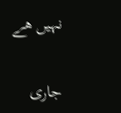نہیں ھے

جاری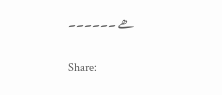ھے ۔۔۔۔۔۔


Share: